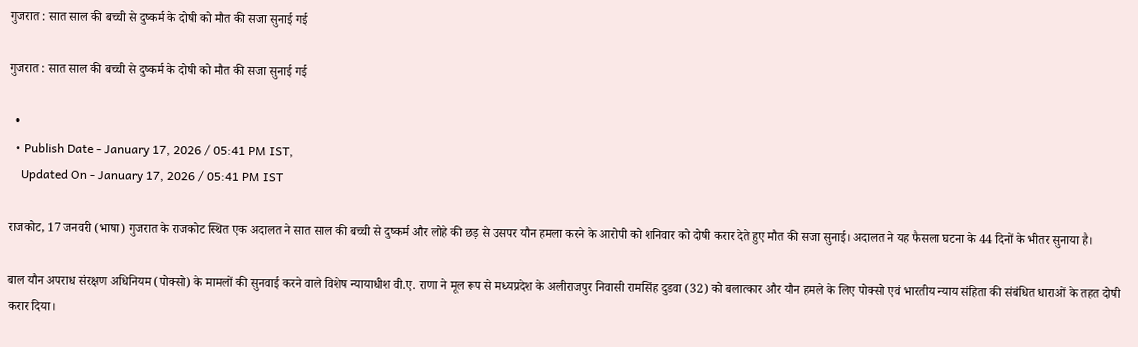गुजरात : सात साल की बच्ची से दुष्कर्म के दोषी को मौत की सजा सुनाई गई

गुजरात : सात साल की बच्ची से दुष्कर्म के दोषी को मौत की सजा सुनाई गई

  •
  • Publish Date - January 17, 2026 / 05:41 PM IST,
    Updated On - January 17, 2026 / 05:41 PM IST

राजकोट, 17 जनवरी (भाषा) गुजरात के राजकोट स्थित एक अदालत ने सात साल की बच्ची से दुष्कर्म और लोहे की छड़ से उसपर यौन हमला करने के आरोपी को शनिवार को दोषी करार देते हुए मौत की सजा सुनाई। अदालत ने यह फैसला घटना के 44 दिनों के भीतर सुनाया है।

बाल यौन अपराध संरक्षण अधिनियम (पोक्सो) के मामलों की सुनवाई करने वाले विशेष न्यायाधीश वी.ए. राणा ने मूल रूप से मध्यप्रदेश के अलीराजपुर निवासी रामसिंह दुडवा (32) को बलात्कार और यौन हमले के लिए पोक्सो एवं भारतीय न्याय संहिता की संबंधित धाराओं के तहत दोषी करार दिया।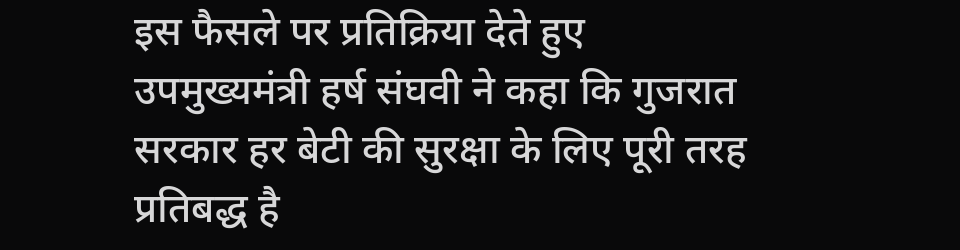इस फैसले पर प्रतिक्रिया देते हुए उपमुख्यमंत्री हर्ष संघवी ने कहा कि गुजरात सरकार हर बेटी की सुरक्षा के लिए पूरी तरह प्रतिबद्ध है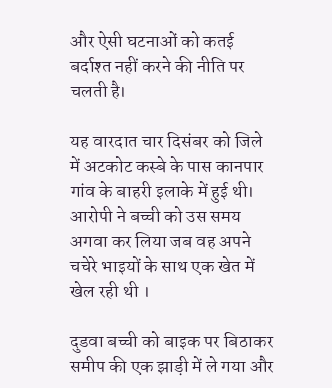और ऐसी घटनाओं को कतई बर्दाश्त नहीं करने की नीति पर चलती है।

यह वारदात चार दिसंबर को जिले में अटकोट कस्बे के पास कानपार गांव के बाहरी इलाके में हुई थी। आरोपी ने बच्ची को उस समय अगवा कर लिया जब वह अपने चचेरे भाइयों के साथ एक खेत में खेल रही थी ।

दुडवा बच्ची को बाइक पर बिठाकर समीप की एक झाड़ी में ले गया और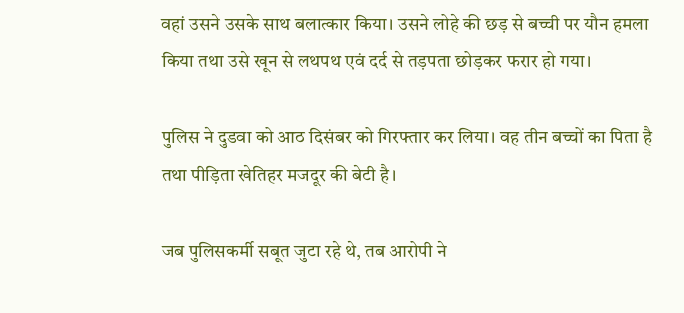वहां उसने उसके साथ बलात्कार किया। उसने लोहे की छड़ से बच्ची पर यौन हमला किया तथा उसे खून से लथपथ एवं दर्द से तड़पता छोड़कर फरार हो गया।

पुलिस ने दुडवा को आठ दिसंबर को गिरफ्तार कर लिया। वह तीन बच्चों का पिता है तथा पीड़िता खेतिहर मजदूर की बेटी है।

जब पुलिसकर्मी सबूत जुटा रहे थे, तब आरोपी ने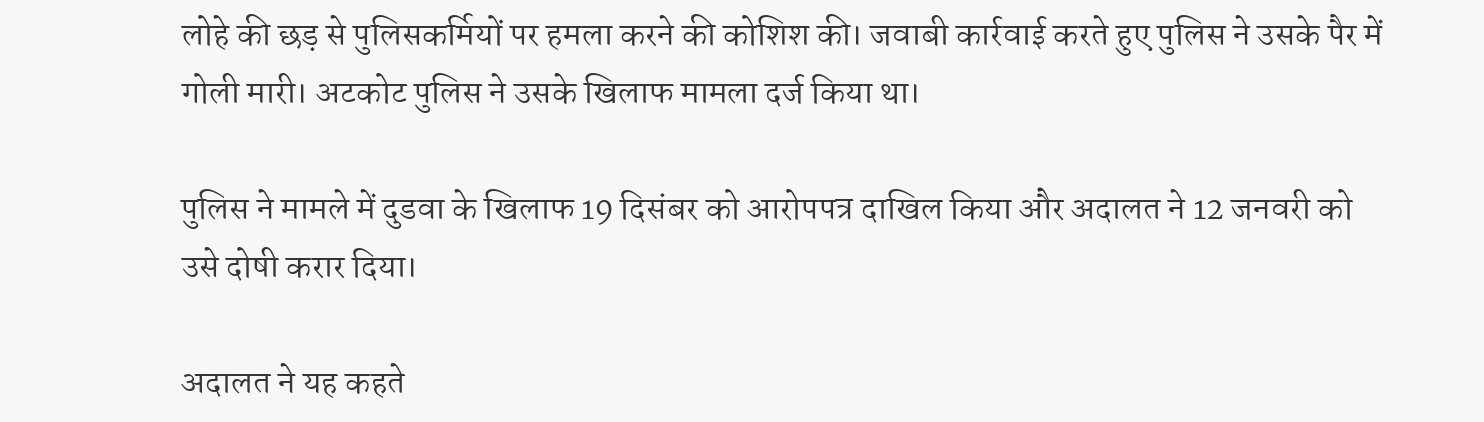लोहे की छड़ से पुलिसकर्मियों पर हमला करने की कोशिश की। जवाबी कार्रवाई करते हुए पुलिस ने उसके पैर में गोली मारी। अटकोट पुलिस ने उसके खिलाफ मामला दर्ज किया था।

पुलिस ने मामले में दुडवा के खिलाफ 19 दिसंबर को आरोपपत्र दाखिल किया और अदालत ने 12 जनवरी को उसे दोषी करार दिया।

अदालत ने यह कहते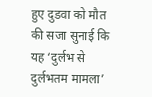हुए दुडवा को मौत की सजा सुनाई कि यह ‘दुर्लभ से दुर्लभतम मामला’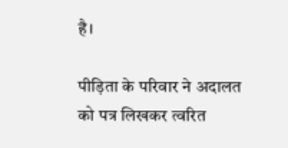है।

पीड़िता के परिवार ने अदालत को पत्र लिखकर त्वरित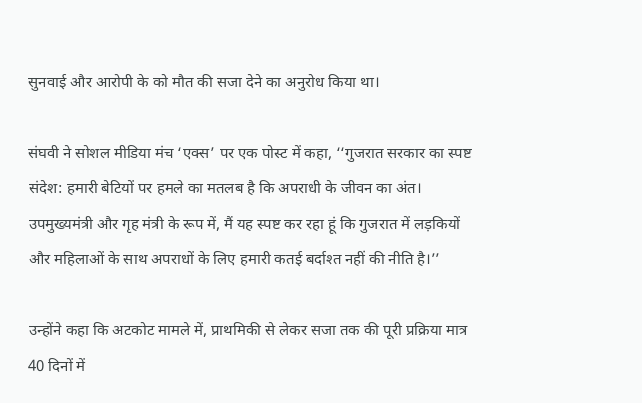सुनवाई और आरोपी के को मौत की सजा देने का अनुरोध किया था।

संघवी ने सोशल मीडिया मंच ‘एक्स’ पर एक पोस्ट में कहा, ‘‘गुजरात सरकार का स्पष्ट संदेश: हमारी बेटियों पर हमले का मतलब है कि अपराधी के जीवन का अंत। उपमुख्यमंत्री और गृह मंत्री के रूप में, मैं यह स्पष्ट कर रहा हूं कि गुजरात में लड़कियों और महिलाओं के साथ अपराधों के लिए हमारी कतई बर्दाश्त नहीं की नीति है।’’

उन्होंने कहा कि अटकोट मामले में, प्राथमिकी से लेकर सजा तक की पूरी प्रक्रिया मात्र 40 दिनों में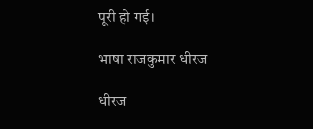पूरी हो गई।

भाषा राजकुमार धीरज

धीरज